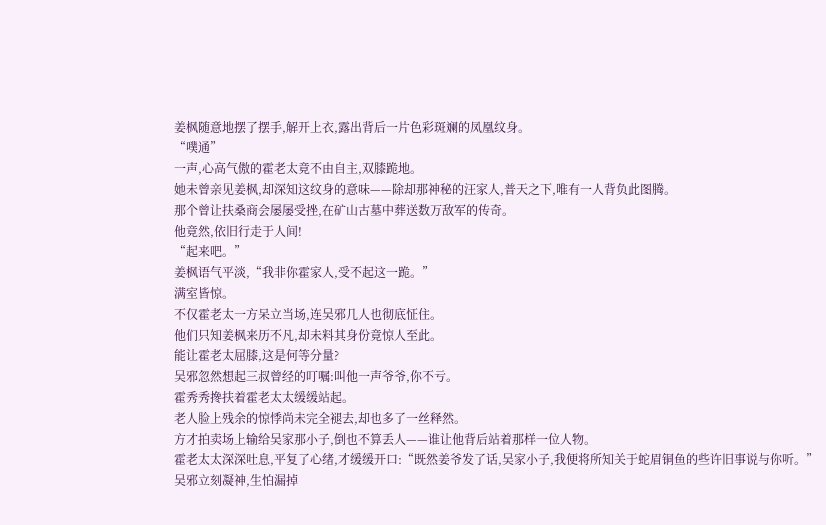姜枫随意地摆了摆手,解开上衣,露出背后一片色彩斑斓的凤凰纹身。
“噗通”
一声,心高气傲的霍老太竟不由自主,双膝跪地。
她未曾亲见姜枫,却深知这纹身的意味——除却那神秘的汪家人,普天之下,唯有一人背负此图腾。
那个曾让扶桑商会屡屡受挫,在矿山古墓中葬送数万敌军的传奇。
他竟然,依旧行走于人间!
“起来吧。”
姜枫语气平淡,“我非你霍家人,受不起这一跪。”
满室皆惊。
不仅霍老太一方呆立当场,连吴邪几人也彻底怔住。
他们只知姜枫来历不凡,却未料其身份竟惊人至此。
能让霍老太屈膝,这是何等分量?
吴邪忽然想起三叔曾经的叮嘱:叫他一声爷爷,你不亏。
霍秀秀搀扶着霍老太太缓缓站起。
老人脸上残余的惊悸尚未完全褪去,却也多了一丝释然。
方才拍卖场上输给吴家那小子,倒也不算丢人——谁让他背后站着那样一位人物。
霍老太太深深吐息,平复了心绪,才缓缓开口:“既然姜爷发了话,吴家小子,我便将所知关于蛇眉铜鱼的些许旧事说与你听。”
吴邪立刻凝神,生怕漏掉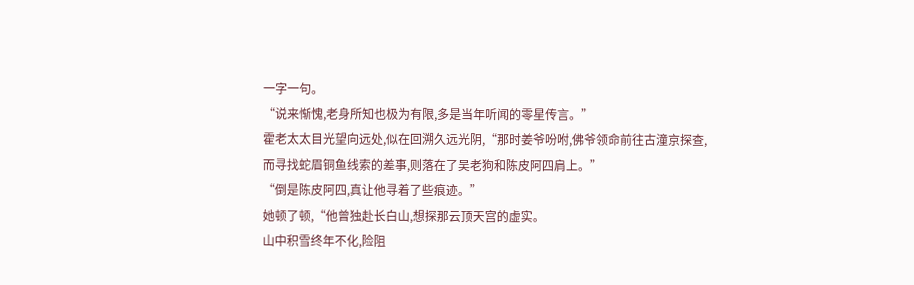一字一句。
“说来惭愧,老身所知也极为有限,多是当年听闻的零星传言。”
霍老太太目光望向远处,似在回溯久远光阴,“那时姜爷吩咐,佛爷领命前往古潼京探查,而寻找蛇眉铜鱼线索的差事,则落在了吴老狗和陈皮阿四肩上。”
“倒是陈皮阿四,真让他寻着了些痕迹。”
她顿了顿,“他曾独赴长白山,想探那云顶天宫的虚实。
山中积雪终年不化,险阻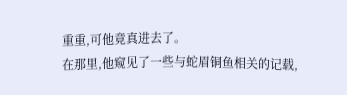重重,可他竟真进去了。
在那里,他窥见了一些与蛇眉铜鱼相关的记载,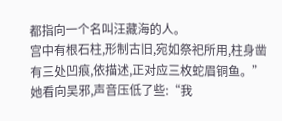都指向一个名叫汪藏海的人。
宫中有根石柱,形制古旧,宛如祭祀所用,柱身凿有三处凹痕,依描述,正对应三枚蛇眉铜鱼。”
她看向吴邪,声音压低了些:“我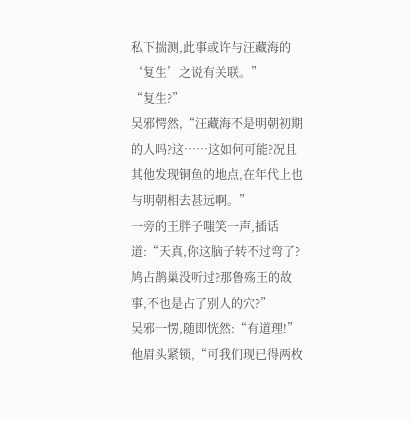私下揣测,此事或许与汪藏海的‘复生’之说有关联。”
“复生?”
吴邪愕然,“汪藏海不是明朝初期的人吗?这……这如何可能?况且其他发现铜鱼的地点,在年代上也与明朝相去甚远啊。”
一旁的王胖子嗤笑一声,插话道:“天真,你这脑子转不过弯了?鸠占鹊巢没听过?那鲁殇王的故事,不也是占了别人的穴?”
吴邪一愣,随即恍然:“有道理!”
他眉头紧锁,“可我们现已得两枚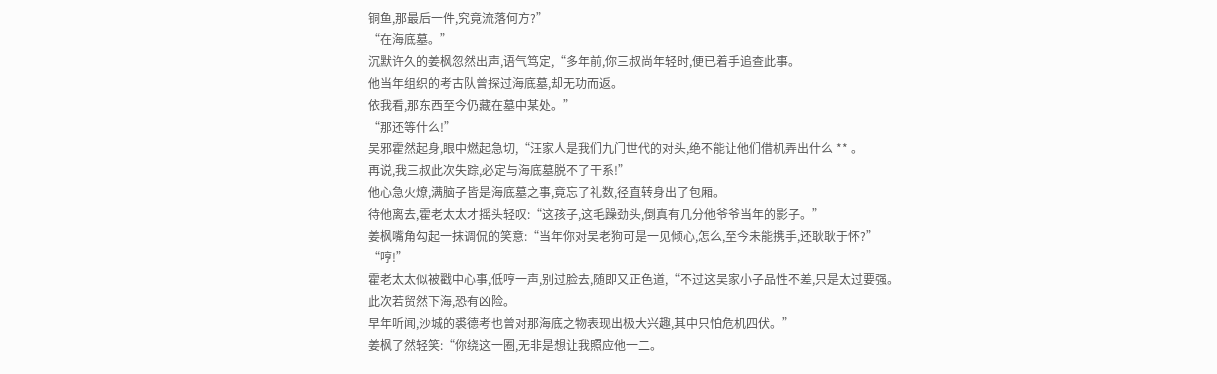铜鱼,那最后一件,究竟流落何方?”
“在海底墓。”
沉默许久的姜枫忽然出声,语气笃定,“多年前,你三叔尚年轻时,便已着手追查此事。
他当年组织的考古队曾探过海底墓,却无功而返。
依我看,那东西至今仍藏在墓中某处。”
“那还等什么!”
吴邪霍然起身,眼中燃起急切,“汪家人是我们九门世代的对头,绝不能让他们借机弄出什么 ** 。
再说,我三叔此次失踪,必定与海底墓脱不了干系!”
他心急火燎,满脑子皆是海底墓之事,竟忘了礼数,径直转身出了包厢。
待他离去,霍老太太才摇头轻叹:“这孩子,这毛躁劲头,倒真有几分他爷爷当年的影子。”
姜枫嘴角勾起一抹调侃的笑意:“当年你对吴老狗可是一见倾心,怎么,至今未能携手,还耿耿于怀?”
“哼!”
霍老太太似被戳中心事,低哼一声,别过脸去,随即又正色道,“不过这吴家小子品性不差,只是太过要强。
此次若贸然下海,恐有凶险。
早年听闻,沙城的裘德考也曾对那海底之物表现出极大兴趣,其中只怕危机四伏。”
姜枫了然轻笑:“你绕这一圈,无非是想让我照应他一二。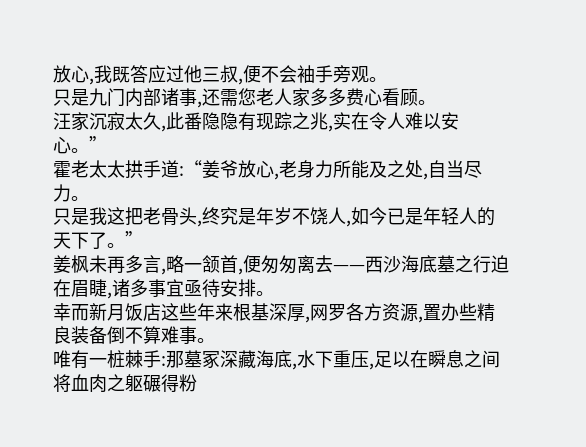放心,我既答应过他三叔,便不会袖手旁观。
只是九门内部诸事,还需您老人家多多费心看顾。
汪家沉寂太久,此番隐隐有现踪之兆,实在令人难以安心。”
霍老太太拱手道:“姜爷放心,老身力所能及之处,自当尽力。
只是我这把老骨头,终究是年岁不饶人,如今已是年轻人的天下了。”
姜枫未再多言,略一颔首,便匆匆离去——西沙海底墓之行迫在眉睫,诸多事宜亟待安排。
幸而新月饭店这些年来根基深厚,网罗各方资源,置办些精良装备倒不算难事。
唯有一桩棘手:那墓冢深藏海底,水下重压,足以在瞬息之间将血肉之躯碾得粉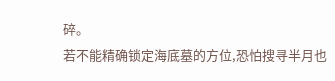碎。
若不能精确锁定海底墓的方位,恐怕搜寻半月也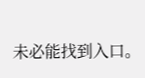未必能找到入口。